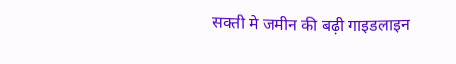सक्ती मे जमीन की बढ़ी गाइडलाइन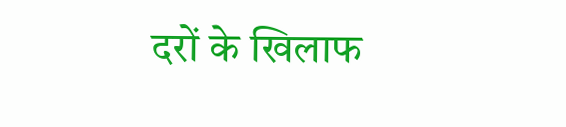दरों के खिलाफ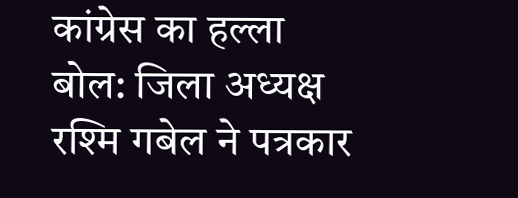कांग्रेस का हल्ला बोल: जिला अध्यक्ष रश्मि गबेल ने पत्रकार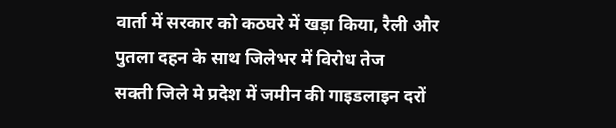वार्ता में सरकार को कठघरे में खड़ा किया, रैली और पुतला दहन के साथ जिलेभर में विरोध तेज
सक्ती जिले मे प्रदेश में जमीन की गाइडलाइन दरों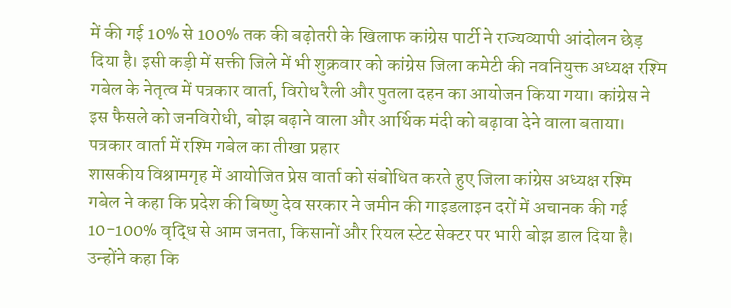में की गई 10% से 100% तक की बढ़ोतरी के खिलाफ कांग्रेस पार्टी ने राज्यव्यापी आंदोलन छेड़ दिया है। इसी कड़ी में सक्ती जिले में भी शुक्रवार को कांग्रेस जिला कमेटी की नवनियुक्त अध्यक्ष रश्मि गबेल के नेतृत्व में पत्रकार वार्ता, विरोध रैली और पुतला दहन का आयोजन किया गया। कांग्रेस ने इस फैसले को जनविरोधी, बोझ बढ़ाने वाला और आर्थिक मंदी को बढ़ावा देने वाला बताया।
पत्रकार वार्ता में रश्मि गबेल का तीखा प्रहार
शासकीय विश्रामगृह में आयोजित प्रेस वार्ता को संबोधित करते हुए जिला कांग्रेस अध्यक्ष रश्मि गबेल ने कहा कि प्रदेश की बिष्णु देव सरकार ने जमीन की गाइडलाइन दरों में अचानक की गई 10-100% वृद्धि से आम जनता, किसानों और रियल स्टेट सेक्टर पर भारी बोझ डाल दिया है। उन्होंने कहा कि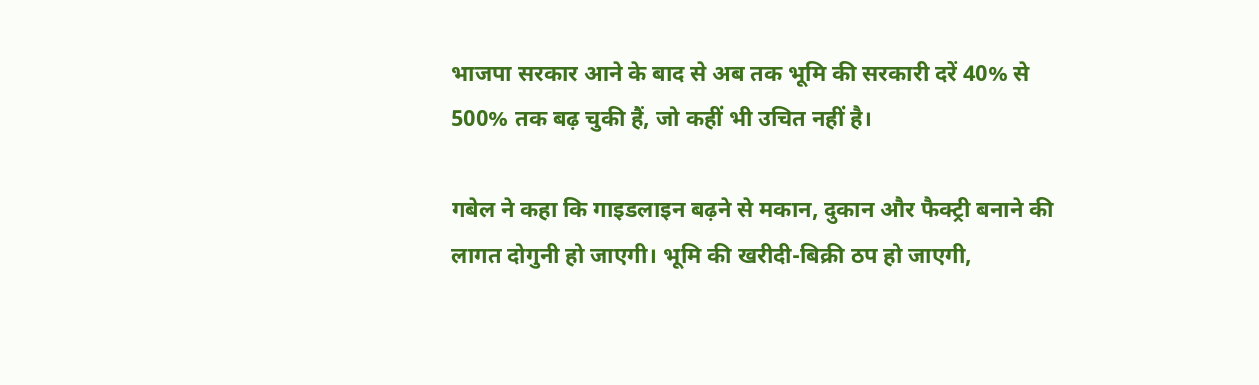भाजपा सरकार आने के बाद से अब तक भूमि की सरकारी दरें 40% से 500% तक बढ़ चुकी हैं, जो कहीं भी उचित नहीं है।

गबेल ने कहा कि गाइडलाइन बढ़ने से मकान, दुकान और फैक्ट्री बनाने की लागत दोगुनी हो जाएगी। भूमि की खरीदी-बिक्री ठप हो जाएगी,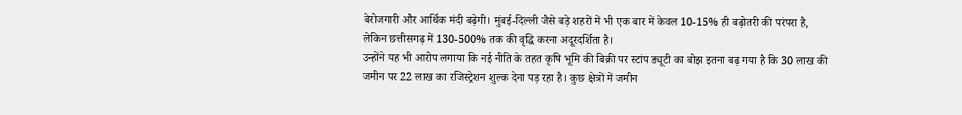बेरोजगारी और आर्थिक मंदी बढ़ेगी। मुंबई-दिल्ली जैसे बड़े शहरों में भी एक बार में केवल 10-15% ही बढ़ोतरी की परंपरा है, लेकिन छत्तीसगढ़ में 130-500% तक की वृद्धि करना अदूरदर्शिता है।
उन्होंने यह भी आरोप लगाया कि नई नीति के तहत कृषि भूमि की बिक्री पर स्टांप ड्यूटी का बोझ इतना बढ़ गया है कि 30 लाख की जमीन पर 22 लाख का रजिस्ट्रेशन शुल्क देना पड़ रहा है। कुछ क्षेत्रों में जमीन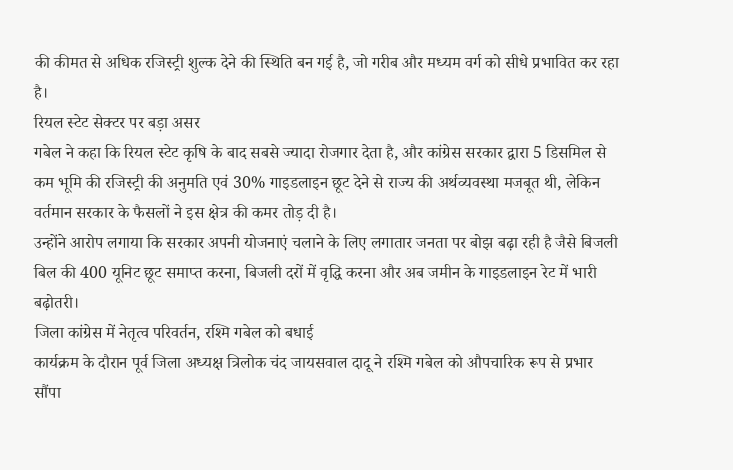की कीमत से अधिक रजिस्ट्री शुल्क देने की स्थिति बन गई है, जो गरीब और मध्यम वर्ग को सीधे प्रभावित कर रहा है।
रियल स्टेट सेक्टर पर बड़ा असर
गबेल ने कहा कि रियल स्टेट कृषि के बाद सबसे ज्यादा रोजगार देता है, और कांग्रेस सरकार द्वारा 5 डिसमिल से कम भूमि की रजिस्ट्री की अनुमति एवं 30% गाइडलाइन छूट देने से राज्य की अर्थव्यवस्था मजबूत थी, लेकिन वर्तमान सरकार के फैसलों ने इस क्षेत्र की कमर तोड़ दी है।
उन्होंने आरोप लगाया कि सरकार अपनी योजनाएं चलाने के लिए लगातार जनता पर बोझ बढ़ा रही है जैसे बिजली बिल की 400 यूनिट छूट समाप्त करना, बिजली दरों में वृद्धि करना और अब जमीन के गाइडलाइन रेट में भारी बढ़ोतरी।
जिला कांग्रेस में नेतृत्व परिवर्तन, रश्मि गबेल को बधाई
कार्यक्रम के दौरान पूर्व जिला अध्यक्ष त्रिलोक चंद जायसवाल दादू ने रश्मि गबेल को औपचारिक रूप से प्रभार सौंपा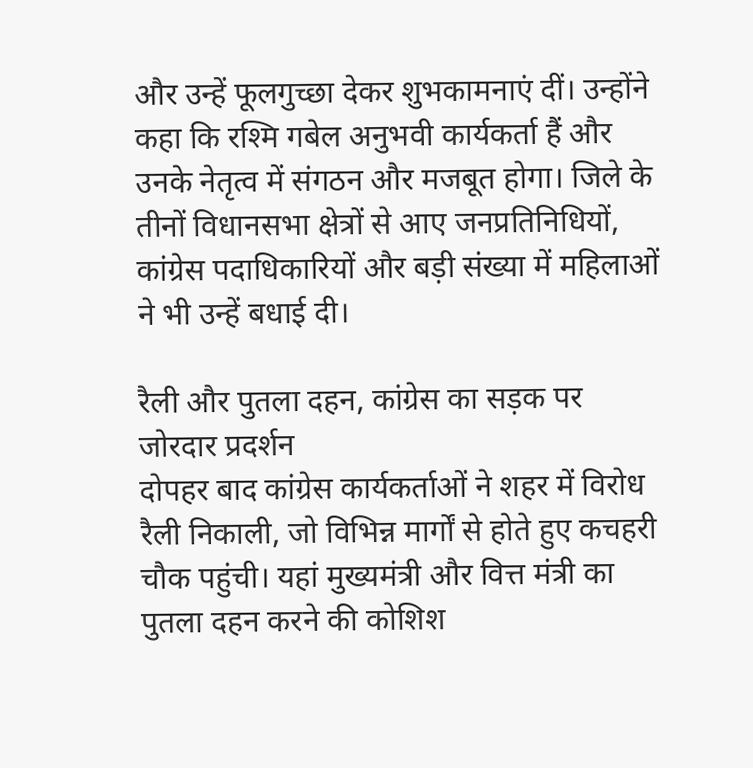और उन्हें फूलगुच्छा देकर शुभकामनाएं दीं। उन्होंने कहा कि रश्मि गबेल अनुभवी कार्यकर्ता हैं और उनके नेतृत्व में संगठन और मजबूत होगा। जिले के तीनों विधानसभा क्षेत्रों से आए जनप्रतिनिधियों, कांग्रेस पदाधिकारियों और बड़ी संख्या में महिलाओं ने भी उन्हें बधाई दी।

रैली और पुतला दहन, कांग्रेस का सड़क पर जोरदार प्रदर्शन
दोपहर बाद कांग्रेस कार्यकर्ताओं ने शहर में विरोध रैली निकाली, जो विभिन्न मार्गों से होते हुए कचहरी चौक पहुंची। यहां मुख्यमंत्री और वित्त मंत्री का पुतला दहन करने की कोशिश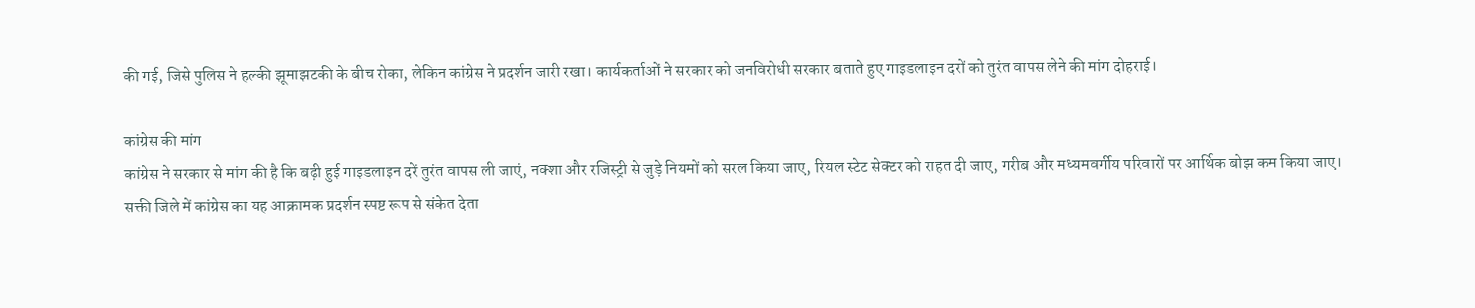की गई, जिसे पुलिस ने हल्की झूमाझटकी के बीच रोका, लेकिन कांग्रेस ने प्रदर्शन जारी रखा। कार्यकर्ताओं ने सरकार को जनविरोधी सरकार बताते हुए गाइडलाइन दरों को तुरंत वापस लेने की मांग दोहराई।

कांग्रेस की मांग
कांग्रेस ने सरकार से मांग की है कि बढ़ी हुई गाइडलाइन दरें तुरंत वापस ली जाएं, नक्शा और रजिस्ट्री से जुड़े नियमों को सरल किया जाए, रियल स्टेट सेक्टर को राहत दी जाए, गरीब और मध्यमवर्गीय परिवारों पर आर्थिक बोझ कम किया जाए।
सक्ती जिले में कांग्रेस का यह आक्रामक प्रदर्शन स्पष्ट रूप से संकेत देता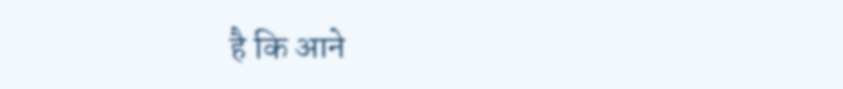है कि आने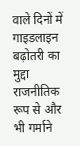वाले दिनों में गाइडलाइन बढ़ोतरी का मुद्दा राजनीतिक रूप से और भी गर्माने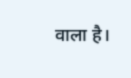वाला है।